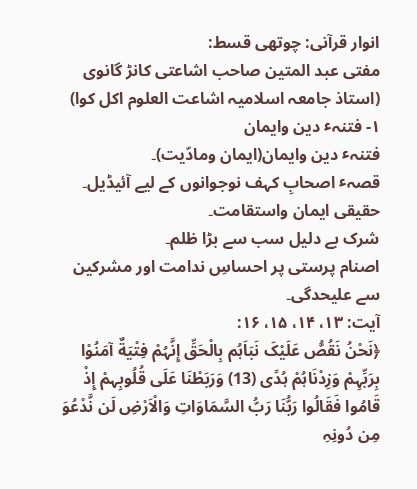انوار قرآنی: چوتھی قسط:
مفتی عبد المتین صاحب اشاعتی کانڑ گانوی
(استاذ جامعہ اسلامیہ اشاعت العلوم اکل کوا)
۱- فتنہٴ دین وایمان
فتنہٴ دین وایمان(ایمان ومادّیت)۔
قصہٴ اصحابِ کہف نوجوانوں کے لیے آئیڈیل۔
حقیقی ایمان واستقامت۔
شرک بے دلیل سب سے بڑا ظلم۔
اصنام پرستی پر احساسِ ندامت اور مشرکین سے علیحدگی۔
آیت: ۱۳، ۱۴، ۱۵، ۱۶:
﴿نَحْنُ نَقُصُّ عَلَیْکَ نَبَاَہُم بِالْحَقِّ إِنَّہُمْ فِتْیَةٌ آمَنُوْا بِرَبِّہِمْ وَزِدْنَاہُمْ ہُدًی (13) وَرَبَطْنَا عَلَی قُلُوبِہمْ إِذْ قَامُوا فَقَالُوا رَبُّنَا رَبُّ السَّمَاوَاتِ وَالْاَرْضِ لَن نَّدْعُوَ مِن دُونِہِ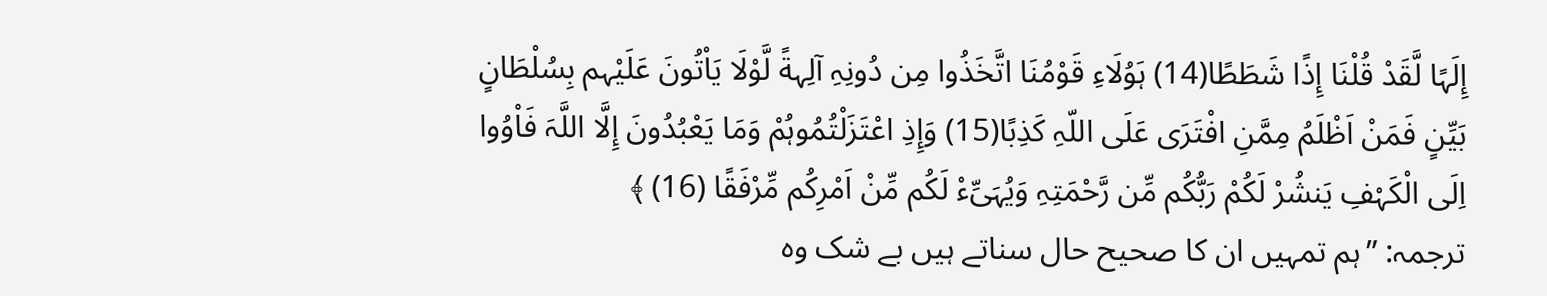إِلَہًا لَّقَدْ قُلْنَا إِذًا شَطَطًا(14) ہَوُلَاءِ قَوْمُنَا اتَّخَذُوا مِن دُونِہِ آلِہةً لَّوْلَا یَاْتُونَ عَلَیْہم بِسُلْطَانٍ بَیِّنٍ فَمَنْ اَظْلَمُ مِمَّنِ افْتَرَی عَلَی اللّہِ کَذِبًا(15) وَإِذِ اعْتَزَلْتُمُوہُمْ وَمَا یَعْبُدُونَ إِلَّا اللَّہَ فَاْوُوا اِلَی الْکَہْفِ یَنشُرْ لَکُمْ رَبُّکُم مِّن رَّحْمَتِہِ وَیُہَیِّءْ لَکُم مِّنْ اَمْرِکُم مِّرْفَقًا (16) ﴾
ترجمہ: ”ہم تمہیں ان کا صحیح حال سناتے ہیں بے شک وہ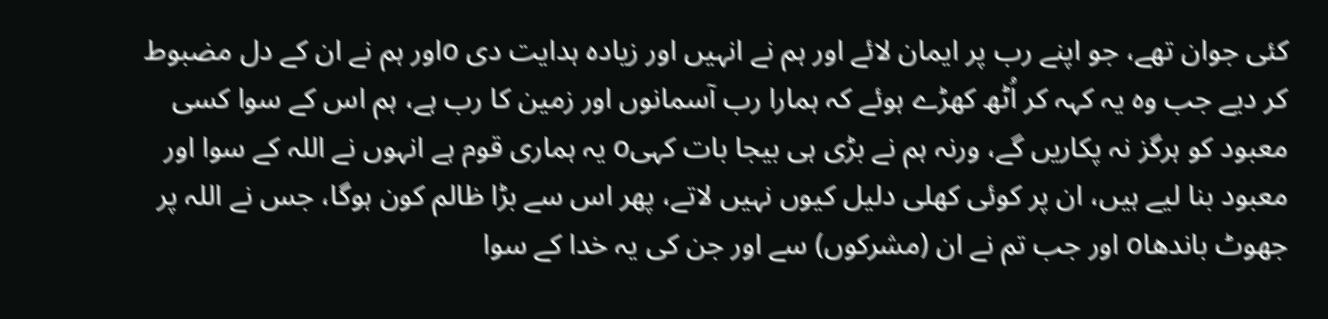کئی جوان تھے، جو اپنے رب پر ایمان لائے اور ہم نے انہیں اور زیادہ ہدایت دی oاور ہم نے ان کے دل مضبوط کر دیے جب وہ یہ کہہ کر اُٹھ کھڑے ہوئے کہ ہمارا رب آسمانوں اور زمین کا رب ہے، ہم اس کے سوا کسی معبود کو ہرگز نہ پکاریں گے، ورنہ ہم نے بڑی ہی بیجا بات کہیo یہ ہماری قوم ہے انہوں نے اللہ کے سوا اور معبود بنا لیے ہیں، ان پر کوئی کھلی دلیل کیوں نہیں لاتے، پھر اس سے بڑا ظالم کون ہوگا، جس نے اللہ پر جھوٹ باندھاo اور جب تم نے ان (مشرکوں) سے اور جن کی یہ خدا کے سوا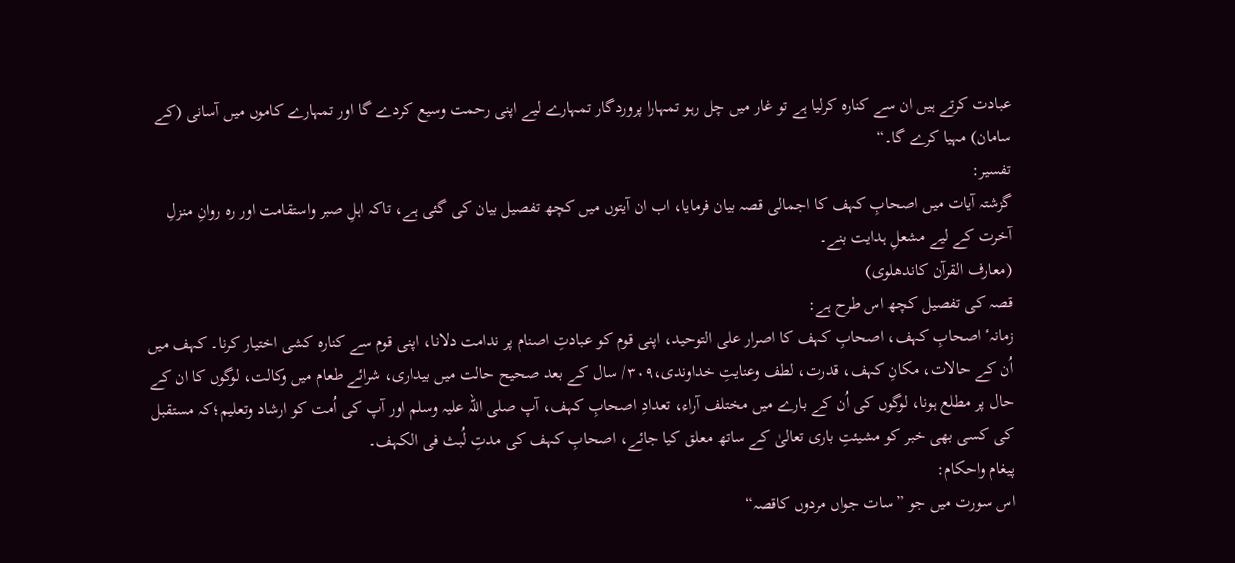عبادت کرتے ہیں ان سے کنارہ کرلیا ہے تو غار میں چل رہو تمہارا پروردگار تمہارے لیے اپنی رحمت وسیع کردے گا اور تمہارے کاموں میں آسانی (کے سامان) مہیا کرے گا۔“
تفسیر:
گزشتہ آیات میں اصحابِ کہف کا اجمالی قصہ بیان فرمایا، اب ان آیتوں میں کچھ تفصیل بیان کی گئی ہے، تاکہ اہلِ صبر واستقامت اور رہ روانِ منزلِ آخرت کے لیے مشعلِ ہدایت بنے۔
(معارف القرآن کاندھلوی)
قصہ کی تفصیل کچھ اس طرح ہے:
زمانہٴ اصحابِ کہف، اصحابِ کہف کا اصرار علی التوحید، اپنی قوم کو عبادتِ اصنام پر ندامت دلانا، اپنی قوم سے کنارہ کشی اختیار کرنا۔ کہف میں اُن کے حالات، مکانِ کہف، قدرت، لطف وعنایتِ خداوندی،۳۰۹/ سال کے بعد صحیح حالت میں بیداری، شرائے طعام میں وکالت، لوگوں کا ان کے حال پر مطلع ہونا، لوگوں کی اُن کے بارے میں مختلف آراء، تعدادِ اصحابِ کہف، آپ صلی اللہ علیہ وسلم اور آپ کی اُمت کو ارشاد وتعلیم؛کہ مستقبل کی کسی بھی خبر کو مشیئتِ باری تعالیٰ کے ساتھ معلق کیا جائے، اصحابِ کہف کی مدتِ لُبث فی الکہف۔
پیغام واحکام:
اس سورت میں جو ”سات جواں مردوں کاقصہ“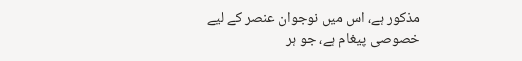مذکور ہے، اس میں نوجوان عنصر کے لیے خصوصی پیغام ہے، جو ہر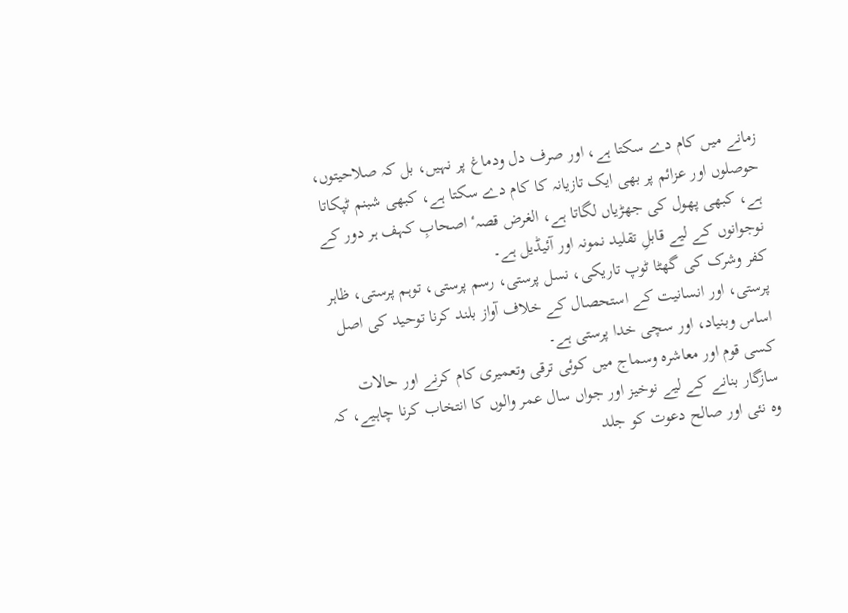زمانے میں کام دے سکتا ہے، اور صرف دل ودماغ پر نہیں، بل کہ صلاحیتوں، حوصلوں اور عزائم پر بھی ایک تازیانہ کا کام دے سکتا ہے، کبھی شبنم ٹپکاتا ہے، کبھی پھول کی جھڑیاں لگاتا ہے، الغرض قصہٴ اصحابِ کہف ہر دور کے نوجوانوں کے لیے قابلِ تقلید نمونہ اور آئیڈیل ہے۔
کفر وشرک کی گھٹا ٹوپ تاریکی، نسل پرستی، رسم پرستی، توہم پرستی، ظاہر پرستی، اور انسانیت کے استحصال کے خلاف آواز بلند کرنا توحید کی اصل اساس وبنیاد، اور سچی خدا پرستی ہے۔
کسی قوم اور معاشرہ وسماج میں کوئی ترقی وتعمیری کام کرنے اور حالات سازگار بنانے کے لیے نوخیز اور جواں سال عمر والوں کا انتخاب کرنا چاہیے، کہ وہ نئی اور صالح دعوت کو جلد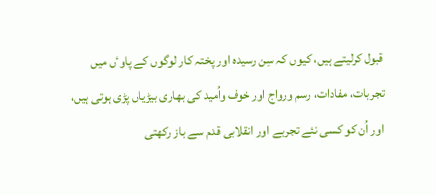قبول کرلیتے ہیں، کیوں کہ سِن رسیدہ اور پختہ کار لوگوں کے پاوٴں میں تجربات، مفادات، رسم ورواج اور خوف واُمید کی بھاری بیڑیاں پڑی ہوتی ہیں، اور اُن کو کسی نئے تجربے اور انقلابی قدم سے باز رکھتی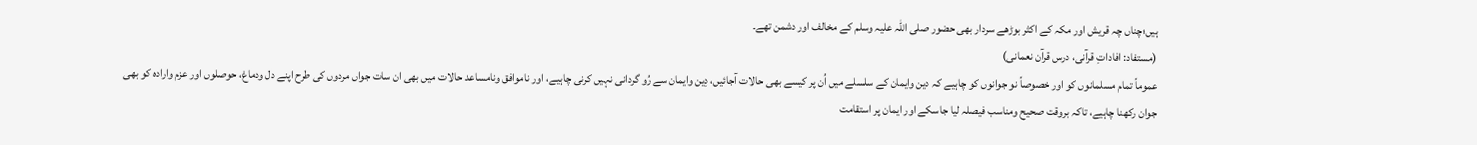ہیں؛چناں چہ قریش اور مکہ کے اکثر بوڑھے سردار بھی حضور صلی اللہ علیہ وسلم کے مخالف اور دشمن تھے۔
(مستفاد: افاداتِ قرآنی، درس قرآن نعمانی)
عموماً تمام مسلمانوں کو اور خصوصاً نو جوانوں کو چاہیے کہ دین وایمان کے سلسلے میں اُن پر کیسے بھی حالات آجائیں، دِین وایمان سے رُو گردانی نہیں کرنی چاہیے، اور ناموافق ونامساعد حالات میں بھی ان سات جواں مردوں کی طرح اپنے دل ودماغ، حوصلوں اور عزم وارادہ کو بھی جوان رکھنا چاہیے، تاکہ بروقت صحیح ومناسب فیصلہ لیا جاسکے اور ایمان پر استقامت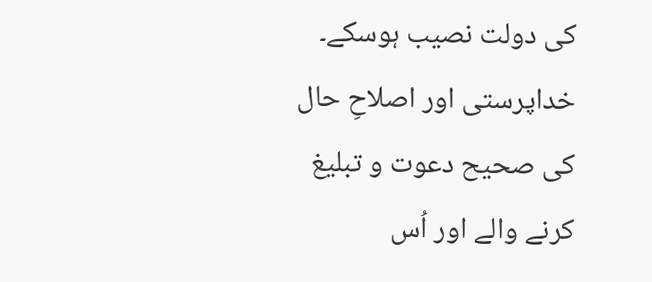کی دولت نصیب ہوسکے۔
خداپرستی اور اصلاحِ حال کی صحیح دعوت و تبلیغ کرنے والے اور اُس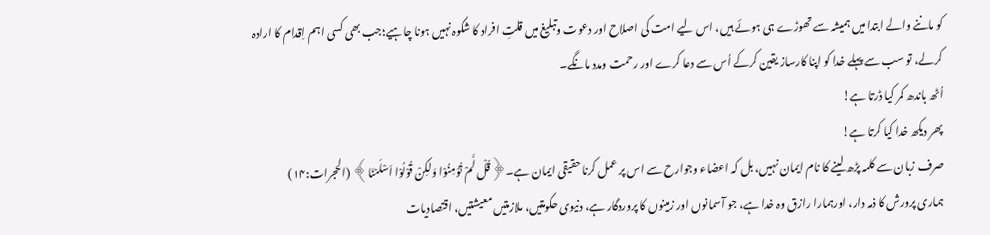کو ماننے والے ابتدا میں ہمیشہ سے تھوڑے ہی ہوئے ہیں، اس لیے امت کی اصلاح اور دعوت وتبلیغ میں قلتِ افراد کا شکوہ نہیں ہونا چاہیے؛جب بھی کسی اہم اِقدام کا ارادہ کرلے، تو سب سے پہلے خدا کو اپنا کارساز یقین کرکے اُس سے دعا کرے اور رحمت ومدد مانگے۔
اُٹھ باندھ کمر کیا ڈرتا ہے!
پھر دیکھ خدا کیا کرتا ہے!
صرف زبان سے کلمہ پڑھ لینے کا نام ایمان نہیں، بل کہ اعضاء وجوارح سے اس پر عمل کرنا حقیقی ایمان ہے۔﴿قُلْ لَّمْ تُوْمِنُوْا وَلکِنْ قُوْلُوْا اَسْلَمْنَا﴾ (الحجرات:۱۴)
ہماری پرورش کا ذمہ دار، اورہمارا رازق وہ خدا ہے، جو آسمانوں اور زمینوں کا پروردگار ہے، دنیوی حکومتیں، ملازمتیں معیشتیں، اقتصادیات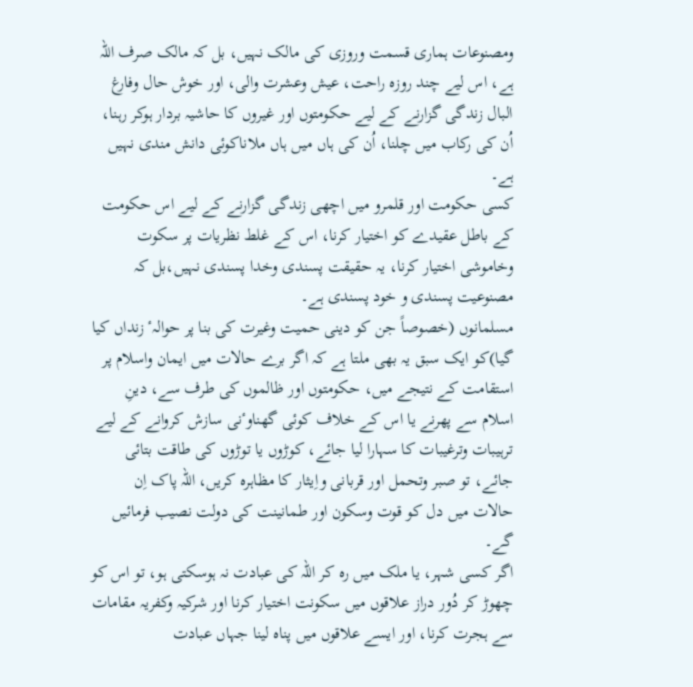ومصنوعات ہماری قسمت وروزی کی مالک نہیں، بل کہ مالک صرف اللہ ہے، اس لیے چند روزہ راحت، عیش وعشرت والی، اور خوش حال وفارغ البال زندگی گزارنے کے لیے حکومتوں اور غیروں کا حاشیہ بردار ہوکر رہنا، اُن کی رکاب میں چلنا، اُن کی ہاں میں ہاں ملاناکوئی دانش مندی نہیں ہے۔
کسی حکومت اور قلمرو میں اچھی زندگی گزارنے کے لیے اس حکومت کے باطل عقیدے کو اختیار کرنا، اس کے غلط نظریات پر سکوت وخاموشی اختیار کرنا، یہ حقیقت پسندی وخدا پسندی نہیں،بل کہ مصنوعیت پسندی و خود پسندی ہے۔
مسلمانوں (خصوصاً جن کو دینی حمیت وغیرت کی بنا پر حوالہٴ زنداں کیا گیا)کو ایک سبق یہ بھی ملتا ہے کہ اگر برے حالات میں ایمان واسلام پر استقامت کے نتیجے میں، حکومتوں اور ظالموں کی طرف سے، دینِ اسلام سے پھرنے یا اس کے خلاف کوئی گھناوٴنی سازش کروانے کے لیے ترہیبات وترغیبات کا سہارا لیا جائے، کوڑوں یا توڑوں کی طاقت بتائی جائے، تو صبر وتحمل اور قربانی واِیثار کا مظاہرہ کریں، اللہ پاک اِن حالات میں دل کو قوت وسکون اور طمانینت کی دولت نصیب فرمائیں گے۔
اگر کسی شہر، یا ملک میں رہ کر اللہ کی عبادت نہ ہوسکتی ہو، تو اس کو چھوڑ کر دُور دراز علاقوں میں سکونت اختیار کرنا اور شرکیہ وکفریہ مقامات سے ہجرت کرنا، اور ایسے علاقوں میں پناہ لینا جہاں عبادت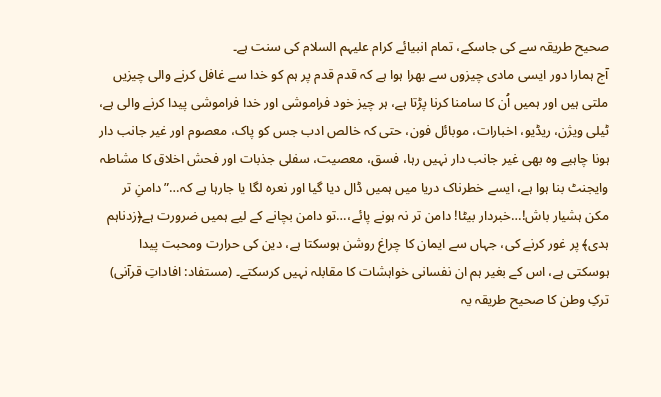صحیح طریقہ سے کی جاسکے، تمام انبیائے کرام علیہم السلام کی سنت ہے۔
آج ہمارا دور ایسی مادی چیزوں سے بھرا ہوا ہے کہ قدم قدم پر ہم کو خدا سے غافل کرنے والی چیزیں ملتی ہیں اور ہمیں اُن کا سامنا کرنا پڑتا ہے، ہر چیز خود فراموشی اور خدا فراموشی پیدا کرنے والی ہے، ٹیلی ویژن، ریڈیو، اخبارات، موبائل فون، حتی کہ خالص ادب جس کو پاک، معصوم اور غیر جانب دار ہونا چاہیے وہ بھی غیر جانب دار نہیں رہا، فسق، معصیت، سفلی جذبات اور فحش اخلاق کا مشاطہ وایجنٹ بنا ہوا ہے، ایسے خطرناک دریا میں ہمیں ڈال دیا گیا اور نعرہ لگا یا جارہا ہے کہ…”دامنِ تر مکن ہشیار باش!…خبردار بیٹا! دامن تر نہ ہونے پائے،…تو دامن بچانے کے لیے ہمیں ضرورت ہے﴿زدناہم ہدی﴾ پر غور کرنے کی، جہاں سے ایمان کا چراغ روشن ہوسکتا ہے، دین کی حرارت ومحبت پیدا ہوسکتی ہے، اس کے بغیر ہم ان نفسانی خواہشات کا مقابلہ نہیں کرسکتے۔ (مستفاد: افاداتِ قرآنی)
ترکِ وطن کا صحیح طریقہ یہ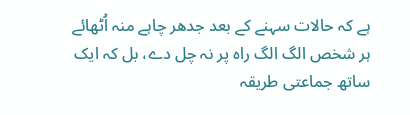ہے کہ حالات سہنے کے بعد جدھر چاہے منہ اُٹھائے ہر شخص الگ الگ راہ پر نہ چل دے، بل کہ ایک ساتھ جماعتی طریقہ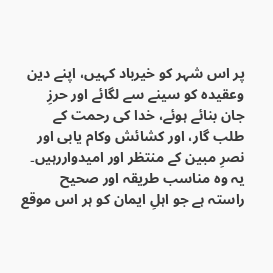پر اس شہر کو خیرباد کہیں، اپنے دین وعقیدہ کو سینے سے لگائے اور حرزِ جان بنائے ہوئے، خدا کی رحمت کے طلب گار، اور کشائش وکام یابی اور نصرِ مبین کے منتظر اور امیدواررہیں۔ یہ وہ مناسب طریقہ اور صحیح راستہ ہے جو اہلِ ایمان کو ہر اس موقع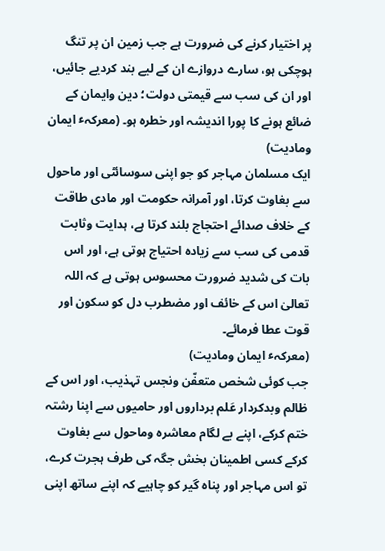پر اختیار کرنے کی ضرورت ہے جب زمین ان پر تنگ ہوچکی ہو، سارے دروازے ان کے لیے بند کردیے جائیں، اور ان کی سب سے قیمتی دولت؛ دین وایمان کے ضائع ہونے کا پورا اندیشہ اور خطرہ ہو۔ (معرکہٴ ایمان ومادیت)
ایک مسلمان مہاجر کو جو اپنی سوسائٹی اور ماحول سے بغاوت کرتا، اور آمرانہ حکومت اور مادی طاقت کے خلاف صدائے احتجاج بلند کرتا ہے، ہدایت وثابت قدمی کی سب سے زیادہ احتیاج ہوتی ہے، اور اس بات کی شدید ضرورت محسوس ہوتی ہے کہ اللہ تعالیٰ اس کے خائف اور مضطرب دل کو سکون اور قوت عطا فرمائے۔
(معرکہٴ ایمان ومادیت)
جب کوئی شخص متعفّن ونجس تہذیب، اور اس کے ظالم وبدکردار عَلم برداروں اور حامیوں سے اپنا رشتہ ختم کرکے، اپنے بے لگام معاشرہ وماحول سے بغاوت کرکے کسی اطمینان بخش جگہ کی طرف ہجرت کرے، تو اس مہاجر اور پناہ گیر کو چاہیے کہ اپنے ساتھ اپنی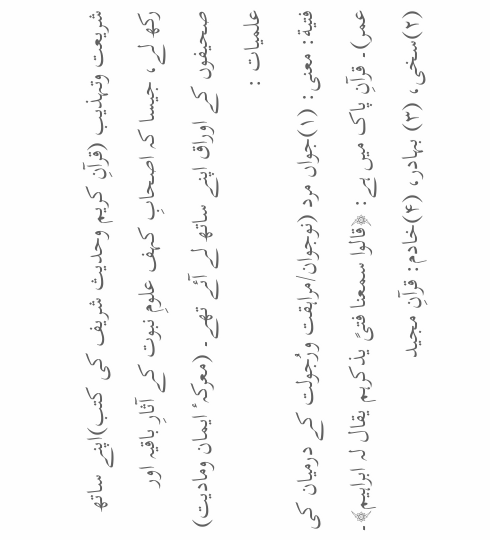شریعت وتہذیب (قرآنِ کریم وحدیث شریف کی کتب)اپنے ساتھ رکھ لے، جیسا کہ اصحابِ کہف علومِ نبوت کے آثارِ باقیہ اور صحیفوں کے اوراق اپنے ساتھ لے آئے تھے۔ (معرکہٴ ایمان ومادیت)
علمیات :
فتیة: معنی: (۱)جواں مرد (نوجوان/مراہقت ورُجولت کے درمیان کی عمر)۔ قرآنِ پاک میں ہے: ﴿قالوا سمعنا فتیً یذکرہم یقال لہ ابراہیم﴾۔
(۲)سخی، (۳) بہادر، (۴)خادم: قرآنِ مجید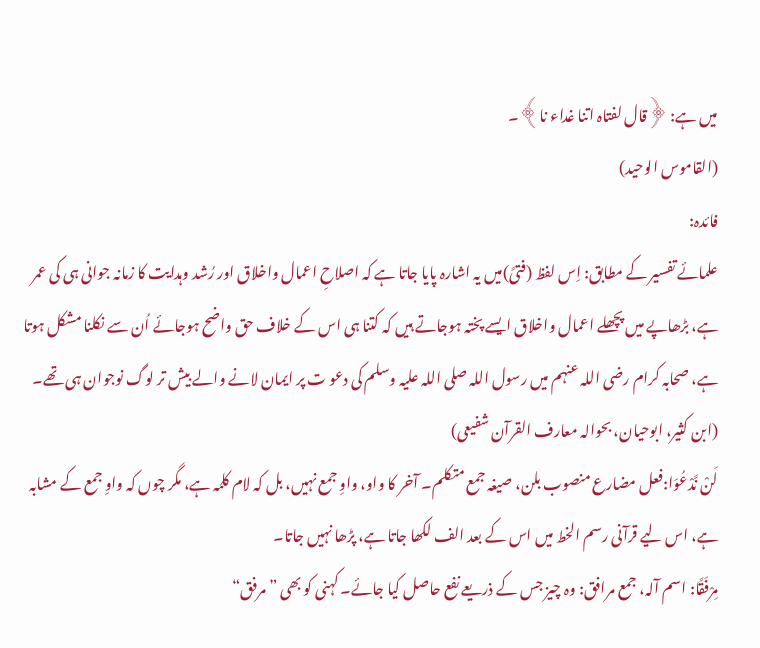میں ہے: ﴿قال لفتاہ اتنا غداء نا﴾۔
(القاموس الوحید)
فائدہ:
علمائے تفسیر کے مطابق: اِس لفظ (فتیً)میں یہ اشارہ پایا جاتا ہے کہ اصلاحِ اعمال واخلاق اور رُشد وہدایت کا زمانہ جوانی ہی کی عمر ہے، بڑھاپے میں پچھلے اعمال واخلاق ایسے پختہ ہوجاتے ہیں کہ کتنا ہی اس کے خلاف حق واضح ہوجائے اُن سے نکلنا مشکل ہوتا ہے، صحابہ کرام رضی اللہ عنہم میں رسول اللہ صلی اللہ علیہ وسلم کی دعو ت پر ایمان لانے والے بیش تر لوگ نوجوان ہی تھے۔ (ابن کثیر، ابوحیان، بحوالہ معارف القرآن شفیعی)
لَنْ نَّدْعُوَا:فعل مضارع منصوب بلن، صیغہ جمع متکلم۔ آخر کا واو، واوِ جمع نہیں، بل کہ لام کلمہ ہے، مگر چوں کہ واوِ جمع کے مشابہ ہے، اس لیے قرآنی رسم الخط میں اس کے بعد الف لکھا جاتا ہے، پڑھا نہیں جاتا۔
مِرْفَقًا: اسم آلہ، جمع مرافق: وہ چیز جس کے ذریعے نفع حاصل کیا جائے۔ کہنی کو بھی ”مرفق“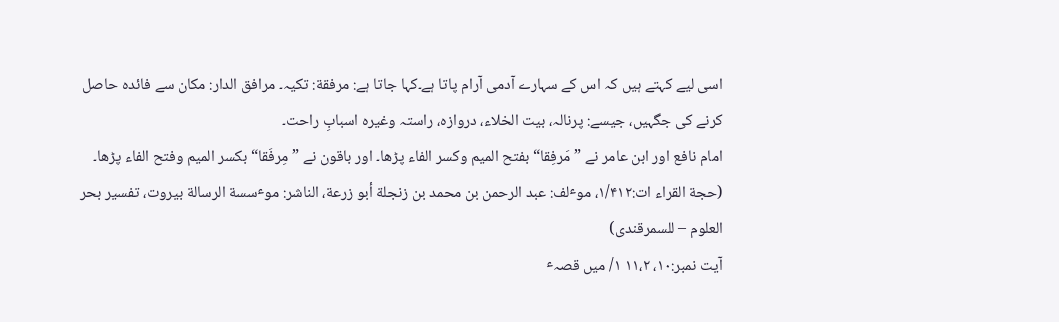اسی لیے کہتے ہیں کہ اس کے سہارے آدمی آرام پاتا ہے۔کہا جاتا ہے: مرفقة: تکیہ۔ مرافق الدار: مکان سے فائدہ حاصل کرنے کی جگہیں، جیسے: پرنالہ، بیت الخلاء، دروازہ، راستہ وغیرہ اسبابِ راحت۔
امام نافع اور ابن عامر نے ”مَرفِقا“ بفتح المیم وکسر الفاء پڑھا۔ اور باقون نے ”مِرفَقا“ بکسر المیم وفتح الفاء پڑھا۔
(حجة القراء ات:۱/۴۱۲، موٴلف: عبد الرحمن بن محمد بن زنجلة أبو زرعة، الناشر: موٴسسة الرسالة بیروت، تفسیر بحر العلوم – للسمرقندی)
آیت نمبر:۱۰، ۱۱،۲ ۱/ میں قصہٴ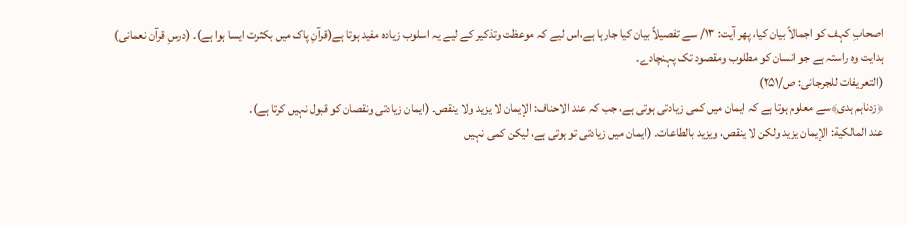اصحابِ کہف کو اجمالاً بیان کیا، پھر آیت: ۱۳/ سے تفصیلاً بیان کیا جارہا ہے،اس لیے کہ موعظت وتذکیر کے لیے یہ اسلوب زیادہ مفید ہوتا ہے(قرآنِ پاک میں بکثرت ایسا ہوا ہے)۔ (درسِ قرآن نعمانی)
ہدایت وہ راستہ ہے جو انسان کو مطلوب ومقصود تک پہنچادے۔
(التعریفات للجرجانی: ص/۲۵۱)
﴿زدناہم ہدی﴾سے معلوم ہوتا ہے کہ ایمان میں کمی زیادتی ہوتی ہے، جب کہ عند الاحناف: الإیمان لا یزید ولا ینقص۔ (ایمان زیادتی ونقصان کو قبول نہیں کرتا ہے)۔
عند المالکیة: الإیمان یزید ولکن لا ینقص، ویزید بالطاعات۔ (ایمان میں زیادتی تو ہوتی ہے، لیکن کمی نہیں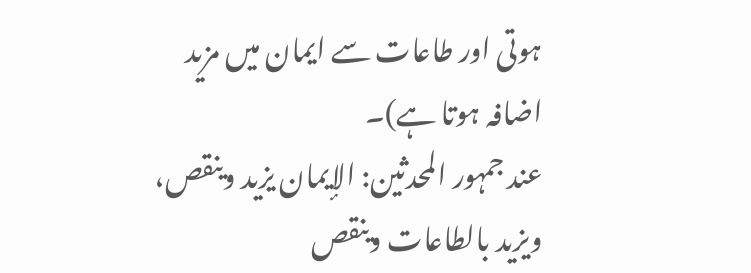ہوتی اور طاعات سے ایمان میں مزید اضافہ ہوتا ہے)۔
عند جمہور المحدثین: الإیمان یزید وینقص، ویزید بالطاعات وینقص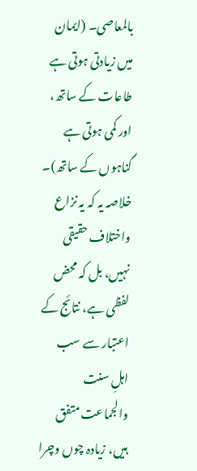بالمعاصی۔ (ایمان میں زیادتی ہوتی ہے طاعات کے ساتھ، اور کمی ہوتی ہے گناہوں کے ساتھ)۔
خلاصہ یہ کہ یہ نزاع واختلاف حقیقی نہیں، بل کہ محض لفظی ہے، نتائج کے اعتبار سے سب اہلِ سنت والجماعت متفق ہیں، زیادہ چوں وچرا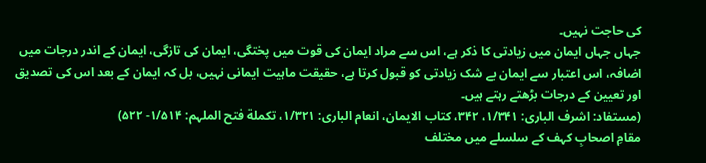کی حاجت نہیں۔
جہاں جہاں ایمان میں زیادتی کا ذکر ہے، اس سے مراد ایمان کی قوت میں پختگی، ایمان کی تازگی، ایمان کے اندر درجات میں اضافہ، اس اعتبار سے ایمان بے شک زیادتی کو قبول کرتا ہے، حقیقت ماہیت ایمانی نہیں، بل کہ ایمان کے بعد اس کی تصدیق اور تعیین کے درجات بڑھتے رہتے ہیں۔
(مستفاد: اشرف الباری: ۱/۳۴۱، ۳۴۲، کتاب الایمان، انعام الباری: ۱/۳۲۱، تکملة فتح الملہم: ۱/۵۱۴- ۵۲۲)
مقامِ اصحابِ کہف کے سلسلے میں مختلف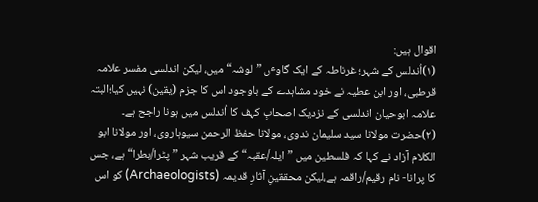اقوال ہیں:
(۱)اُندلس کے شہر؛ غرناطہ کے ایک گاوٴں ”لوشہ“ میں، لیکن اندلسی مفسر علامہ قرطبی، اور ابن عطیہ نے خود مشاہدے کے باوجود اس کا جزم (یقین) نہیں کیا؛البتہ علامہ ابوحیان اندلسی کے نزدیک اصحابِ کہف کا اُندلس میں ہونا راجح ہے۔
(۲)حضرت مولانا سید سلیمان ندوی، مولانا حفظ الرحمن سیوہاروی، اور مولانا ابو الکلام آزاد نے کہا کہ فلسطین میں ”ایلہ/عقبہ“ کے قریب شہر ”پٹرا/بطرا“ ہے، جس کا پرانا- نام رقیم/راقمہ ہے،لیکن محققینِ آثارِ قدیمہ (Archaeologists) کو اس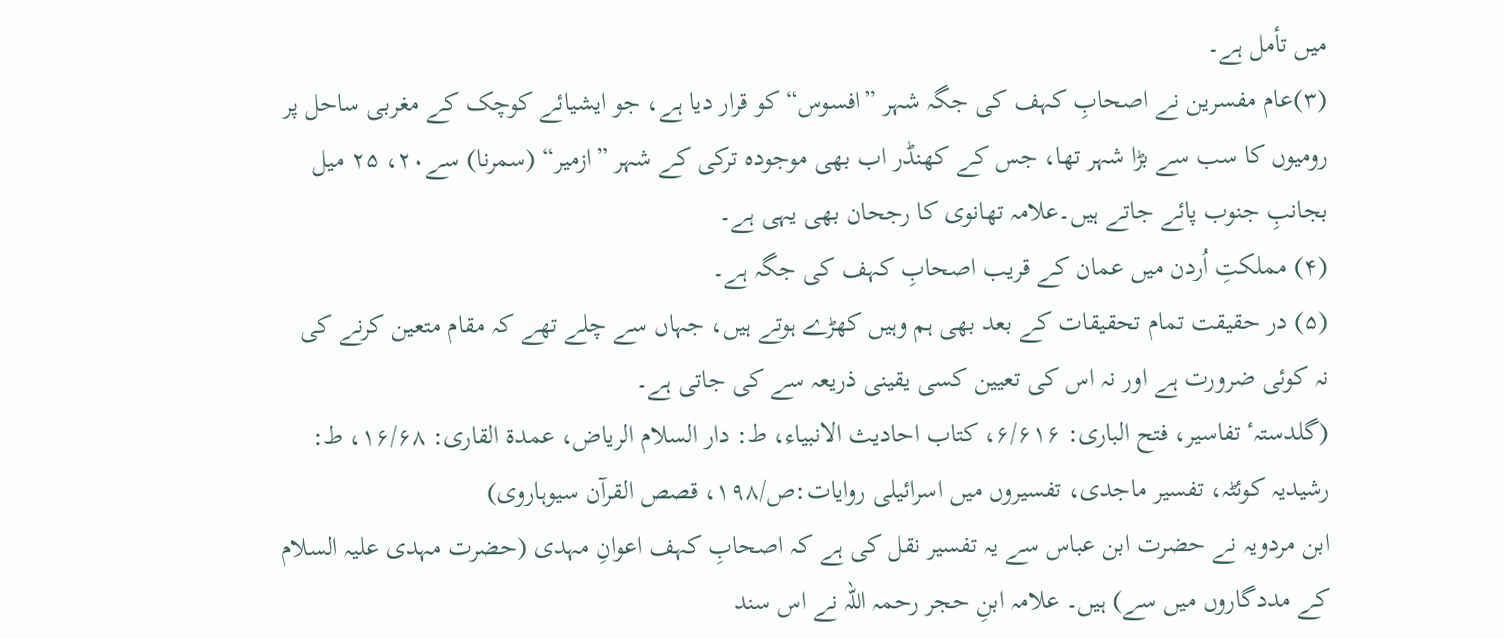میں تأمل ہے۔
(۳)عام مفسرین نے اصحابِ کہف کی جگہ شہر ”افسوس“ کو قرار دیا ہے، جو ایشیائے کوچک کے مغربی ساحل پر رومیوں کا سب سے بڑا شہر تھا، جس کے کھنڈر اب بھی موجودہ ترکی کے شہر ”ازمیر“ (سمرنا) سے۲۰، ۲۵ میل بجانبِ جنوب پائے جاتے ہیں۔علامہ تھانوی کا رجحان بھی یہی ہے۔
(۴) مملکتِ اُردن میں عمان کے قریب اصحابِ کہف کی جگہ ہے۔
(۵) در حقیقت تمام تحقیقات کے بعد بھی ہم وہیں کھڑے ہوتے ہیں، جہاں سے چلے تھے کہ مقام متعین کرنے کی نہ کوئی ضرورت ہے اور نہ اس کی تعیین کسی یقینی ذریعہ سے کی جاتی ہے۔
(گلدستہٴ تفاسیر، فتح الباری: ۶/۶۱۶، کتاب احادیث الانبیاء، ط: دار السلام الریاض، عمدة القاری: ۱۶/۶۸، ط: رشیدیہ کوئٹہ، تفسیر ماجدی، تفسیروں میں اسرائیلی روایات:ص/۱۹۸، قصص القرآن سیوہاروی)
ابن مردویہ نے حضرت ابن عباس سے یہ تفسیر نقل کی ہے کہ اصحابِ کہف اعوانِ مہدی (حضرت مہدی علیہ السلام کے مددگاروں میں سے) ہیں۔ علامہ ابنِ حجر رحمہ اللہ نے اس سند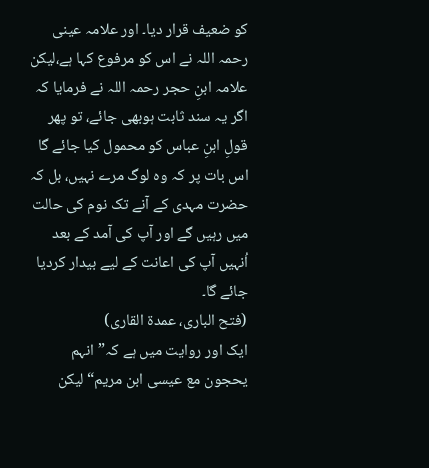کو ضعیف قرار دیا۔ اور علامہ عینی رحمہ اللہ نے اس کو مرفوع کہا ہے،لیکن علامہ ابنِ حجر رحمہ اللہ نے فرمایا کہ اگر یہ سند ثابت ہوبھی جائے، تو پھر قولِ ابنِ عباس کو محمول کیا جائے گا اس بات پر کہ وہ لوگ مرے نہیں، بل کہ حضرت مہدی کے آنے تک نوم کی حالت میں رہیں گے اور آپ کی آمد کے بعد اُنہیں آپ کی اعانت کے لیے بیدار کردیا جائے گا۔
(فتح الباری، عمدة القاری)
ایک اور روایت میں ہے کہ”انہم یحجون مع عیسی ابن مریم“ لیکن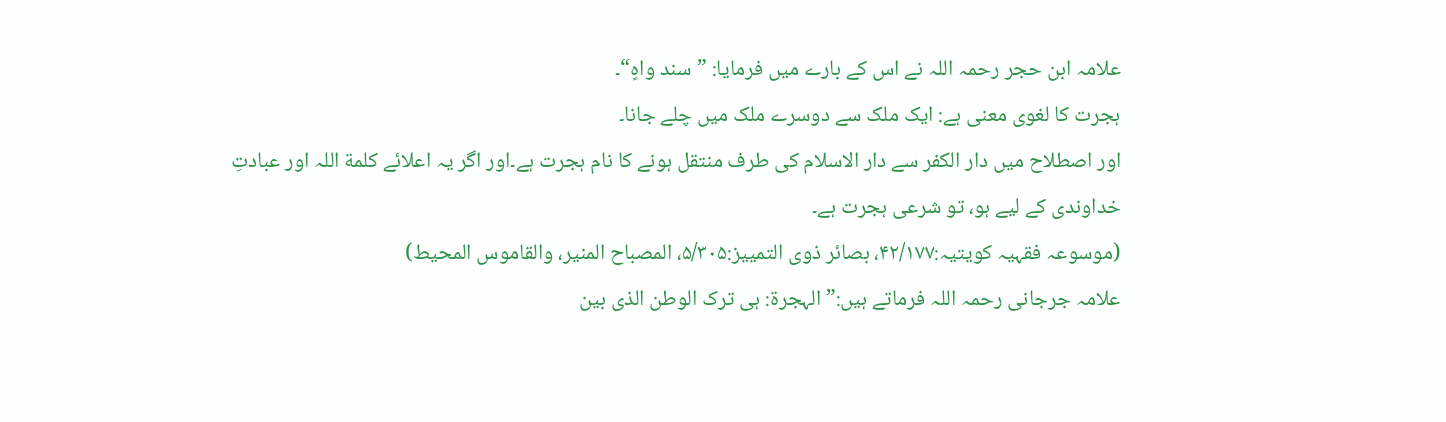علامہ ابن حجر رحمہ اللہ نے اس کے بارے میں فرمایا: ”سند واہٍ“۔
ہجرت کا لغوی معنی ہے: ایک ملک سے دوسرے ملک میں چلے جانا۔
اور اصطلاح میں دار الکفر سے دار الاسلام کی طرف منتقل ہونے کا نام ہجرت ہے۔اور اگر یہ اعلائے کلمة اللہ اور عبادتِ خداوندی کے لیے ہو، تو شرعی ہجرت ہے۔
(موسوعہ فقہیہ کویتیہ:۴۲/۱۷۷، بصائر ذوی التمییز:۵/۳۰۵، المصباح المنیر، والقاموس المحیط)
علامہ جرجانی رحمہ اللہ فرماتے ہیں:”الہجرة: ہی ترک الوطن الذی بین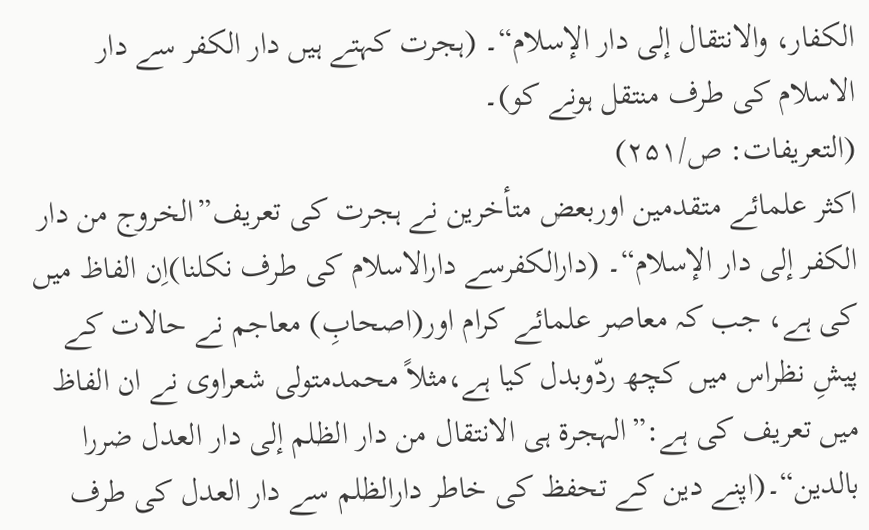الکفار، والانتقال إلی دار الإسلام“۔ (ہجرت کہتے ہیں دار الکفر سے دار الاسلام کی طرف منتقل ہونے کو)۔
(التعریفات: ص/۲۵۱)
اکثر علمائے متقدمین اوربعض متأخرین نے ہجرت کی تعریف”الخروج من دار الکفر إلی دار الإسلام“۔ (دارالکفرسے دارالاسلام کی طرف نکلنا)اِن الفاظ میں کی ہے، جب کہ معاصر علمائے کرام اور(اصحابِ) معاجم نے حالات کے پیشِ نظراس میں کچھ ردّوبدل کیا ہے،مثلاً محمدمتولی شعراوی نے ان الفاظ میں تعریف کی ہے:”الہجرة ہی الانتقال من دار الظلم إلی دار العدل ضررا بالدین“۔(اپنے دین کے تحفظ کی خاطر دارالظلم سے دار العدل کی طرف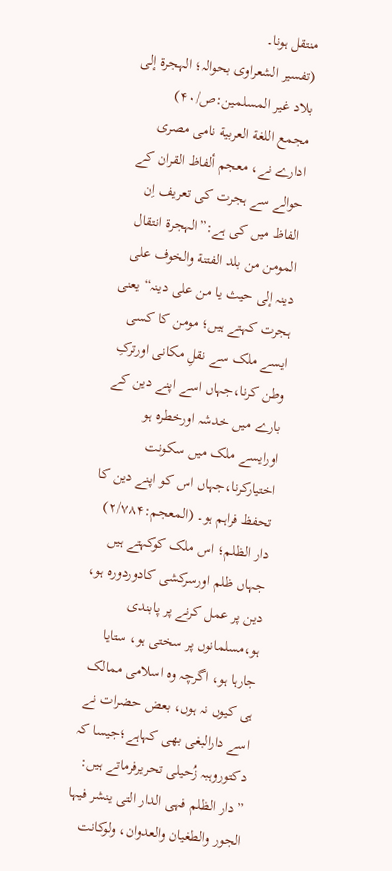منتقل ہونا۔
(تفسیر الشعراوی بحوالہ؛ الہجرة إلی بلاد غیر المسلمین:ص/۴۰)
مجمع اللغة العربیة نامی مصری ادارے نے، معجم ألفاظ القران کے حوالے سے ہجرت کی تعریف اِن الفاظ میں کی ہے:”الہجرة انتقال المومن من بلد الفتنة والخوف علی دینہ إلی حیث یا من علی دینہ“ یعنی ہجرت کہتے ہیں؛ مومن کا کسی ایسے ملک سے نقلِ مکانی اورترکِ وطن کرنا،جہاں اسے اپنے دین کے بارے میں خدشہ اورخطرہ ہو اورایسے ملک میں سکونت اختیارکرنا،جہاں اس کو اپنے دین کا تحفظ فراہم ہو۔ (المعجم:۲/۷۸۴)
دار الظلم؛ اس ملک کوکہتے ہیں جہاں ظلم اورسرکشی کادوردورہ ہو، دین پر عمل کرنے پر پابندی ہو،مسلمانوں پر سختی ہو، ستایا جارہا ہو، اگرچہ وہ اسلامی ممالک ہی کیوں نہ ہوں، بعض حضرات نے اسے دارالبغی بھی کہاہے؛جیسا کہ دکتوروہبہ زُحیلی تحریرفرماتے ہیں: ”دار الظلم فہی الدار التی ینشر فیہا الجور والطغیان والعدوان، ولوکانت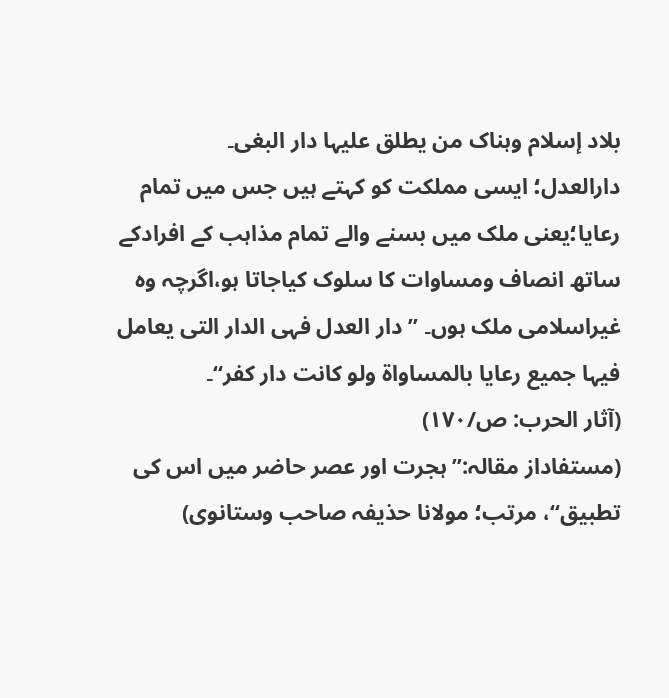بلاد إسلام وہناک من یطلق علیہا دار البغی۔
دارالعدل؛ ایسی مملکت کو کہتے ہیں جس میں تمام رعایا؛یعنی ملک میں بسنے والے تمام مذاہب کے افرادکے ساتھ انصاف ومساوات کا سلوک کیاجاتا ہو،اگرچہ وہ غیراسلامی ملک ہوں۔ ”دار العدل فہی الدار التی یعامل فیہا جمیع رعایا بالمساواة ولو کانت دار کفر“۔
(آثار الحرب: ص/۱۷۰)
(مستفاداز مقالہ:”ہجرت اور عصر حاضر میں اس کی تطبیق“، مرتب؛ مولانا حذیفہ صاحب وستانوی)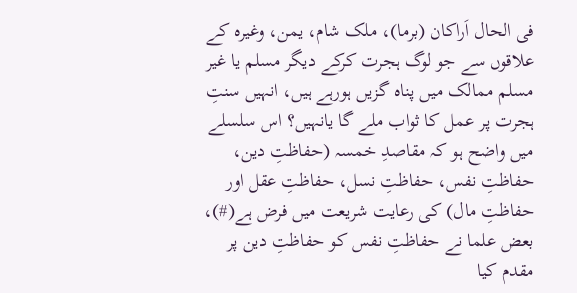فی الحال اَراکان (برما)، ملک شام، یمن، وغیرہ کے علاقوں سے جو لوگ ہجرت کرکے دیگر مسلم یا غیر مسلم ممالک میں پناہ گزیں ہورہے ہیں، انہیں سنتِ ہجرت پر عمل کا ثواب ملے گا یانہیں؟ اس سلسلے میں واضح ہو کہ مقاصدِ خمسہ (حفاظتِ دین، حفاظتِ نفس، حفاظتِ نسل، حفاظتِ عقل اور حفاظتِ مال) کی رعایت شریعت میں فرض ہے(#)، بعض علما نے حفاظتِ نفس کو حفاظتِ دین پر مقدم کیا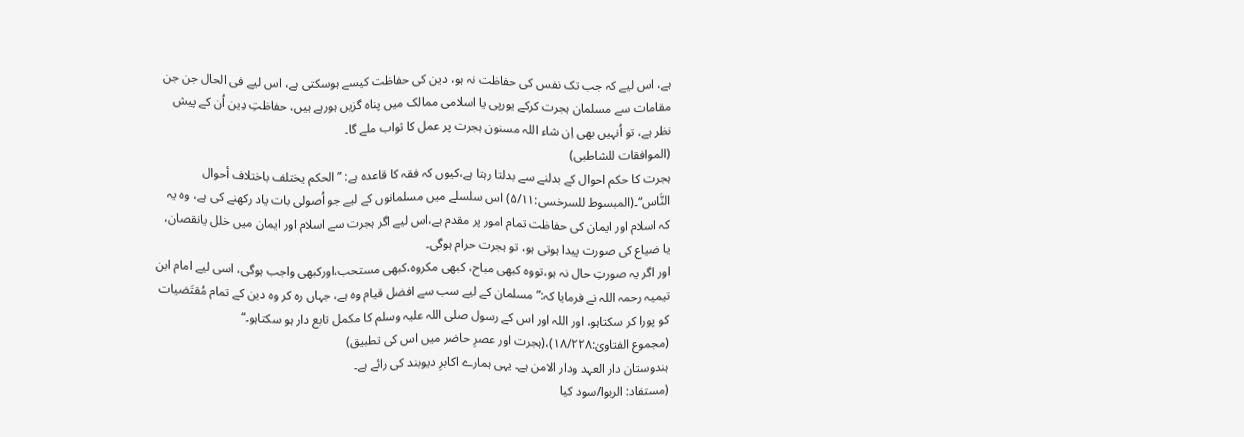ہے، اس لیے کہ جب تک نفس کی حفاظت نہ ہو، دین کی حفاظت کیسے ہوسکتی ہے، اس لیے فی الحال جن جن مقامات سے مسلمان ہجرت کرکے یورپی یا اسلامی ممالک میں پناہ گزیں ہورہے ہیں، حفاظتِ دِین اُن کے پیش نظر ہے، تو اُنہیں بھی اِن شاء اللہ مسنون ہجرت پر عمل کا ثواب ملے گا۔
(الموافقات للشاطبی)
ہجرت کا حکم احوال کے بدلنے سے بدلتا رہتا ہے،کیوں کہ فقہ کا قاعدہ ہے: ”الحکم یختلف باختلاف أحوال النَّاس“۔(المبسوط للسرخسی:۵/۱۱) اس سلسلے میں مسلمانوں کے لیے جو اُصولی بات یاد رکھنے کی ہے، وہ یہ کہ اسلام اور ایمان کی حفاظت تمام امور پر مقدم ہے،اس لیے اگر ہجرت سے اسلام اور ایمان میں خلل یانقصان، یا ضیاع کی صورت پیدا ہوتی ہو، تو ہجرت حرام ہوگی۔
اور اگر یہ صورتِ حال نہ ہو،تووہ کبھی مباح، کبھی مکروہ،کبھی مستحب،اورکبھی واجب ہوگی، اسی لیے امام ابن تیمیہ رحمہ اللہ نے فرمایا کہ:”مسلمان کے لیے سب سے افضل قیام وہ ہے، جہاں رہ کر وہ دین کے تمام مُقتَضیات کو پورا کر سکتاہو، اور اللہ اور اس کے رسول صلی اللہ علیہ وسلم کا مکمل تابع دار ہو سکتاہو۔“
(مجموع الفتاویٰ:۱۸/۲۲۸)،(ہجرت اور عصرِ حاضر میں اس کی تطبیق)
ہندوستان دار العہد ودار الامن ہے۔ یہی ہمارے اکابرِ دیوبند کی رائے ہے۔
(مستفاد: الربوا/سود کیا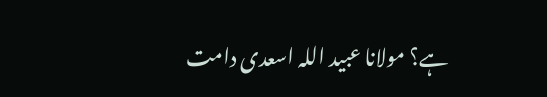ہے؟ مولانا عبید اللہ اسعدی دامت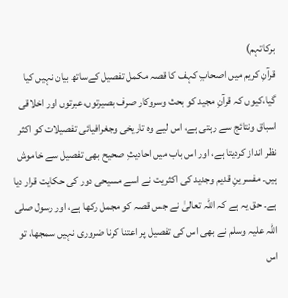برکاتہم)
قرآنِ کریم میں اصحابِ کہف کا قصہ مکمل تفصیل کےساتھ بیان نہیں کیا گیا،کیوں کہ قرآنِ مجید کو بحث وسروکار صرف بصیرتوں،عبرتوں اور اخلاقی اسباق ونتائج سے رہتی ہے، اس لیے وہ تاریخی وجغرافیائی تفصیلات کو اکثر نظر انداز کردیتا ہے، اور اس باب میں احادیثِ صحیح بھی تفصیل سے خاموش ہیں۔ مفسرینِ قدیم وجدید کی اکثریت نے اسے مسیحی دور کی حکایت قرار دیا ہے۔ حق یہ ہے کہ اللہ تعالیٰ نے جس قصہ کو مجمل رکھا ہے، اور رسول صلی اللہ علیہ وسلم نے بھی اس کی تفصیل پر اعتنا کرنا ضروری نہیں سمجھا، تو اس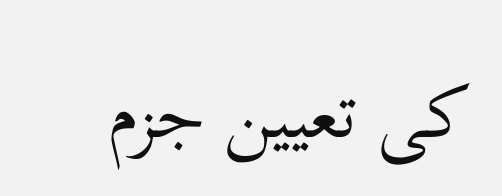کی تعیین جزم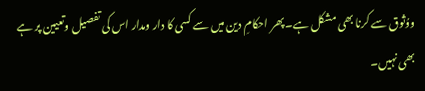ووُثوق سے کرنا بھی مشکل ہے۔ پھر احکامِ دین میں سے کسی کا دار ومدار اس کی تفصیل وتعیین پر ہے بھی نہیں۔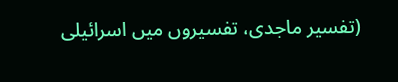(تفسیر ماجدی، تفسیروں میں اسرائیلی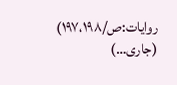روایات:ص/۱۹۷،۱۹۸)
(جاری…)